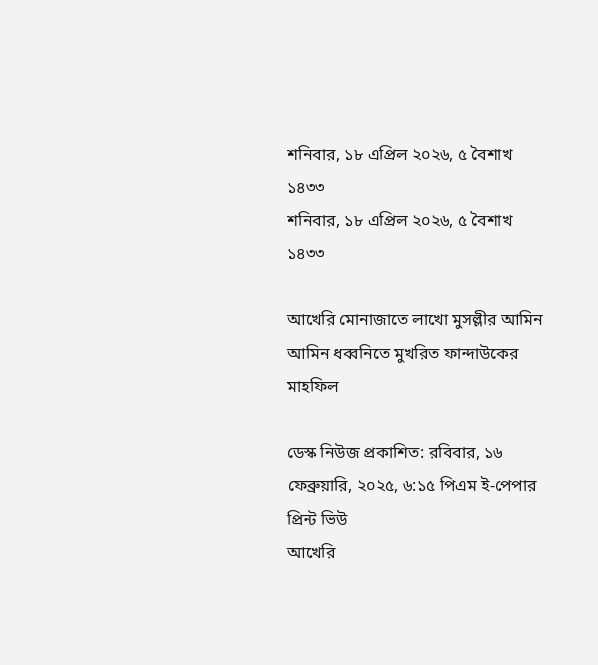শনিবার, ১৮ এপ্রিল ২০২৬, ৫ বৈশাখ ১৪৩৩
শনিবার, ১৮ এপ্রিল ২০২৬, ৫ বৈশাখ ১৪৩৩

আখেরি মোনাজাতে লাখো মুসল্লীর আমিন আমিন ধব্বনিতে মুখরিত ফান্দাউকের মাহফিল

ডেস্ক নিউজ প্রকাশিত: রবিবার, ১৬ ফেব্রুয়ারি, ২০২৫, ৬:১৫ পিএম ই-পেপার প্রিন্ট ভিউ
আখেরি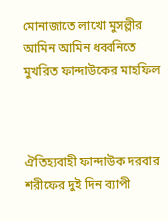মোনাজাতে লাখো মুসল্লীর আমিন আমিন ধব্বনিতে মুখরিত ফান্দাউকের মাহফিল



ঐতিহ্যবাহী ফান্দাউক দরবার শরীফের দুই দিন ব্যাপী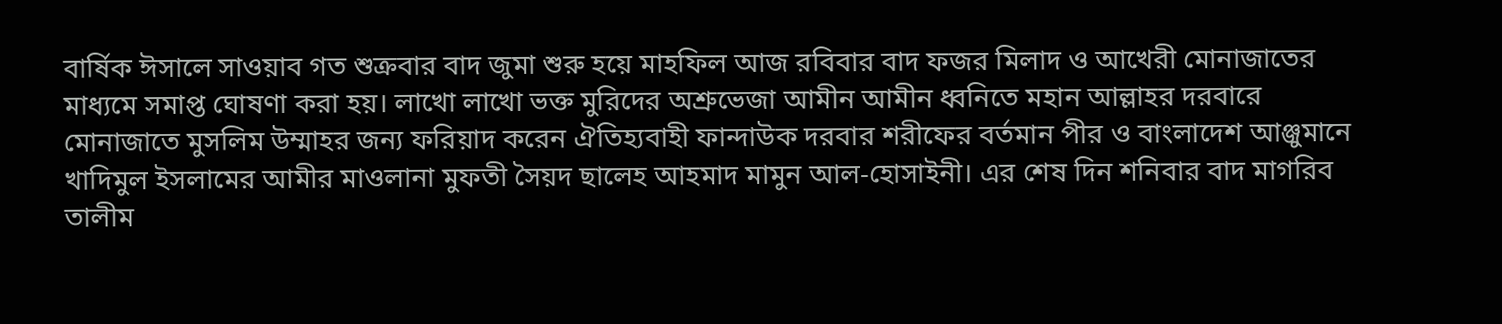বার্ষিক ঈসালে সাওয়াব গত শুক্রবার বাদ জুমা শুরু হয়ে মাহফিল আজ রবিবার বাদ ফজর মিলাদ ও আখেরী মোনাজাতের মাধ্যমে সমাপ্ত ঘোষণা করা হয়। লাখো লাখো ভক্ত মুরিদের অশ্রুভেজা আমীন আমীন ধ্বনিতে মহান আল্লাহর দরবারে মোনাজাতে মুসলিম উম্মাহর জন্য ফরিয়াদ করেন ঐতিহ্যবাহী ফান্দাউক দরবার শরীফের বর্তমান পীর ও বাংলাদেশ আঞ্জুমানে খাদিমুল ইসলামের আমীর মাওলানা মুফতী সৈয়দ ছালেহ আহমাদ মামুন আল-হোসাইনী। এর শেষ দিন শনিবার বাদ মাগরিব তালীম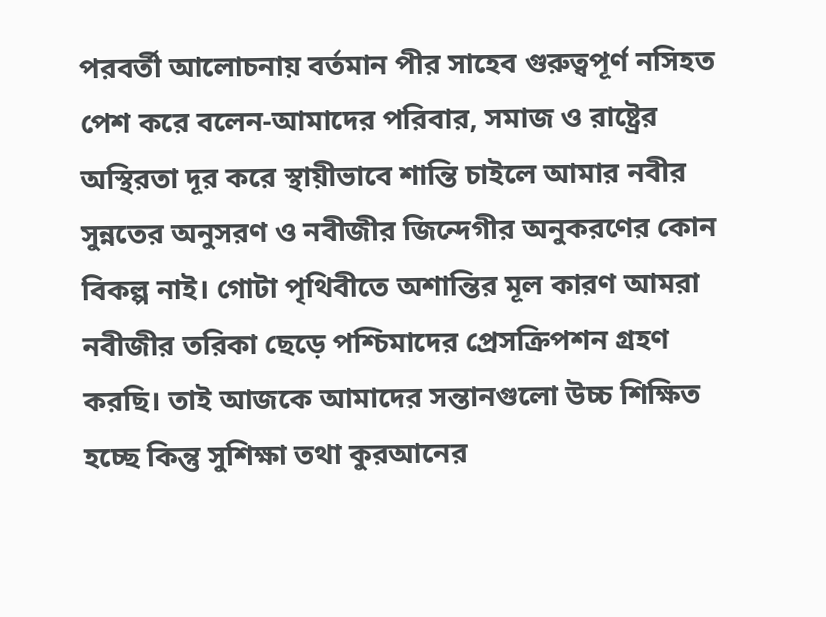পরবর্তী আলোচনায় বর্তমান পীর সাহেব গুরুত্বপূর্ণ নসিহত পেশ করে বলেন-আমাদের পরিবার, সমাজ ও রাষ্ট্রের অস্থিরতা দূর করে স্থায়ীভাবে শান্তি চাইলে আমার নবীর সুন্নতের অনুসরণ ও নবীজীর জিন্দেগীর অনুকরণের কোন বিকল্প নাই। গোটা পৃথিবীতে অশান্তির মূল কারণ আমরা নবীজীর তরিকা ছেড়ে পশ্চিমাদের প্রেসক্রিপশন গ্রহণ করছি। তাই আজকে আমাদের সন্তানগুলো উচ্চ শিক্ষিত হচ্ছে কিন্তু সুশিক্ষা তথা কুরআনের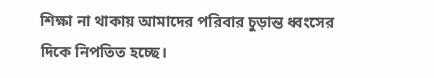শিক্ষা না থাকায় আমাদের পরিবার চুড়ান্ত ধ্বংসের দিকে নিপতিত হচ্ছে।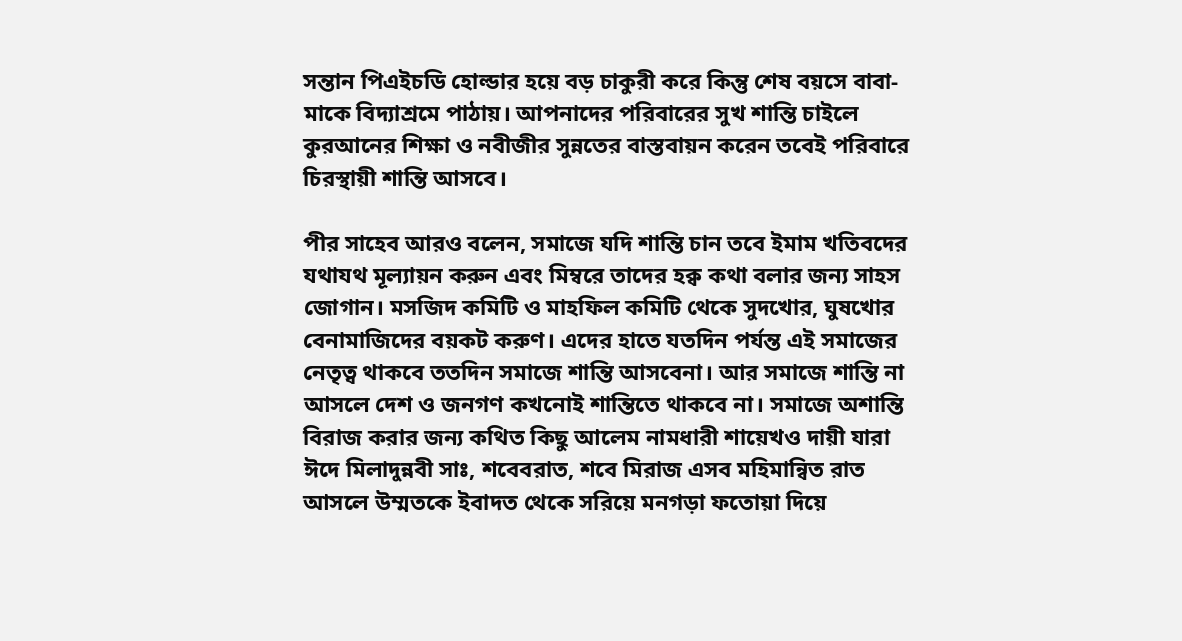সন্তান পিএইচডি হোল্ডার হয়ে বড় চাকুরী করে কিন্তু শেষ বয়সে বাবা-মাকে বিদ্যাশ্রমে পাঠায়। আপনাদের পরিবারের সুখ শান্তি চাইলে কুরআনের শিক্ষা ও নবীজীর সুন্নতের বাস্তবায়ন করেন তবেই পরিবারে চিরস্থায়ী শান্তি আসবে।

পীর সাহেব আরও বলেন, সমাজে যদি শান্তি চান তবে ইমাম খতিবদের যথাযথ মূল্যায়ন করুন এবং মিম্বরে তাদের হক্ব কথা বলার জন্য সাহস জোগান। মসজিদ কমিটি ও মাহফিল কমিটি থেকে সুদখোর, ঘুষখোর বেনামাজিদের বয়কট করুণ। এদের হাতে যতদিন পর্যন্ত এই সমাজের নেতৃত্ব থাকবে ততদিন সমাজে শান্তি আসবেনা। আর সমাজে শান্তি না আসলে দেশ ও জনগণ কখনোই শান্তিতে থাকবে না। সমাজে অশান্তি বিরাজ করার জন্য কথিত কিছু আলেম নামধারী শায়েখও দায়ী যারা ঈদে মিলাদুন্নবী সাঃ, শবেবরাত, শবে মিরাজ এসব মহিমান্বিত রাত আসলে উম্মতকে ইবাদত থেকে সরিয়ে মনগড়া ফতোয়া দিয়ে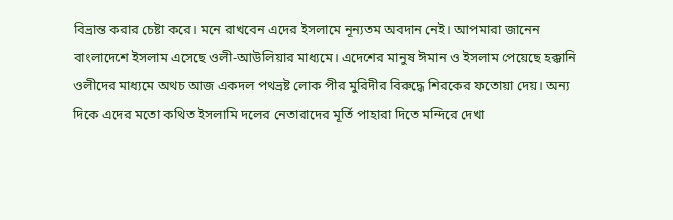বিভ্রান্ত করার চেষ্টা করে। মনে রাখবেন এদের ইসলামে নূন্যতম অবদান নেই। আপমারা জানেন বাংলাদেশে ইসলাম এসেছে ওলী-আউলিয়ার মাধ্যমে। এদেশের মানুষ ঈমান ও ইসলাম পেয়েছে হক্কানি ওলীদের মাধ্যমে অথচ আজ একদল পথভ্রষ্ট লোক পীর মুরিদীর বিরুদ্ধে শিরকের ফতোয়া দেয়। অন্য দিকে এদের মতো কথিত ইসলামি দলের নেতারাদের মূর্তি পাহারা দিতে মন্দিরে দেখা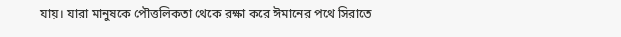যায়। যারা মানুষকে পৌত্তলিকতা থেকে রক্ষা করে ঈমানের পথে সিরাতে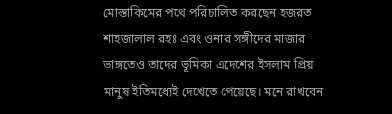মোস্তাকিমের পথে পরিচালিত করছেন হজরত শাহজালাল রহঃ এবং ওনার সঙ্গীদের মাজার ভাঙ্গতেও তাদের ভূমিকা এদেশের ইসলাম প্রিয় মানুষ ইতিমধ্যেই দেখেতে পেয়েছে। মনে রাখবেন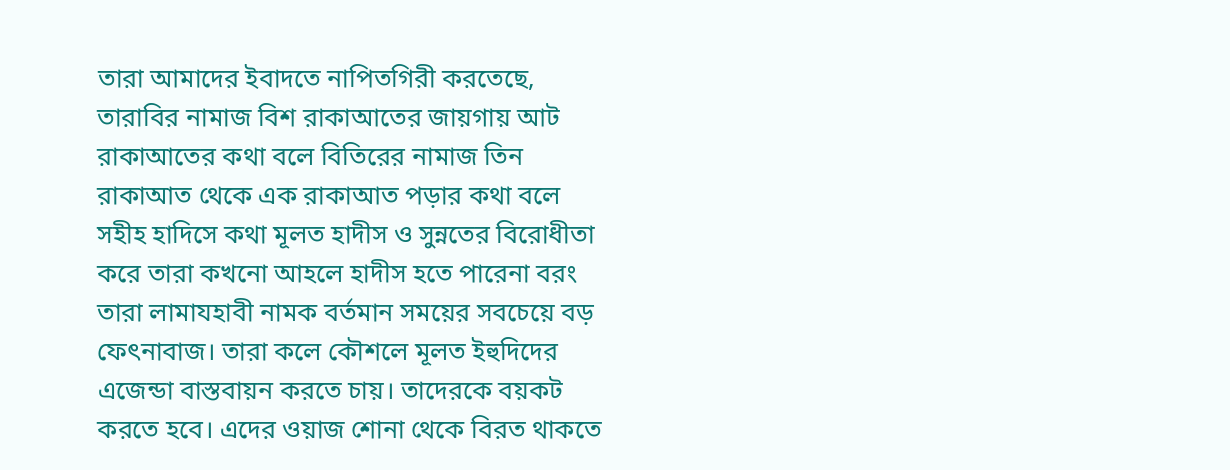তারা আমাদের ইবাদতে নাপিতগিরী করতেছে, তারাবির নামাজ বিশ রাকাআতের জায়গায় আট রাকাআতের কথা বলে বিতিরের নামাজ তিন রাকাআত থেকে এক রাকাআত পড়ার কথা বলে সহীহ হাদিসে কথা মূলত হাদীস ও সুন্নতের বিরোধীতা করে তারা কখনো আহলে হাদীস হতে পারেনা বরং তারা লামাযহাবী নামক বর্তমান সময়ের সবচেয়ে বড় ফেৎনাবাজ। তারা কলে কৌশলে মূলত ইহুদিদের এজেন্ডা বাস্তবায়ন করতে চায়। তাদেরকে বয়কট করতে হবে। এদের ওয়াজ শোনা থেকে বিরত থাকতে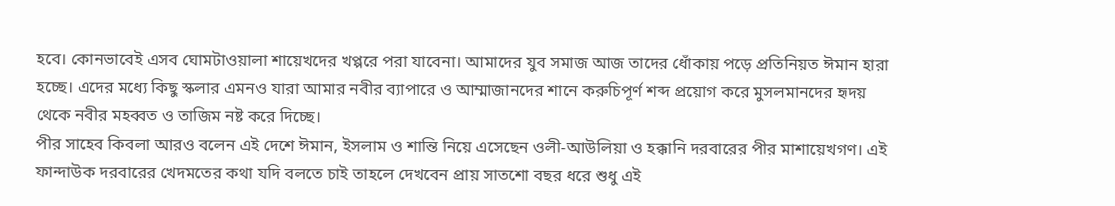হবে। কোনভাবেই এসব ঘোমটাওয়ালা শায়েখদের খপ্পরে পরা যাবেনা। আমাদের যুব সমাজ আজ তাদের ধোঁকায় পড়ে প্রতিনিয়ত ঈমান হারা হচ্ছে। এদের মধ্যে কিছু স্কলার এমনও যারা আমার নবীর ব্যাপারে ও আম্মাজানদের শানে করুচিপূর্ণ শব্দ প্রয়োগ করে মুসলমানদের হৃদয় থেকে নবীর মহব্বত ও তাজিম নষ্ট করে দিচ্ছে।
পীর সাহেব কিবলা আরও বলেন এই দেশে ঈমান, ইসলাম ও শান্তি নিয়ে এসেছেন ওলী-আউলিয়া ও হক্কানি দরবারের পীর মাশায়েখগণ। এই ফান্দাউক দরবারের খেদমতের কথা যদি বলতে চাই তাহলে দেখবেন প্রায় সাতশো বছর ধরে শুধু এই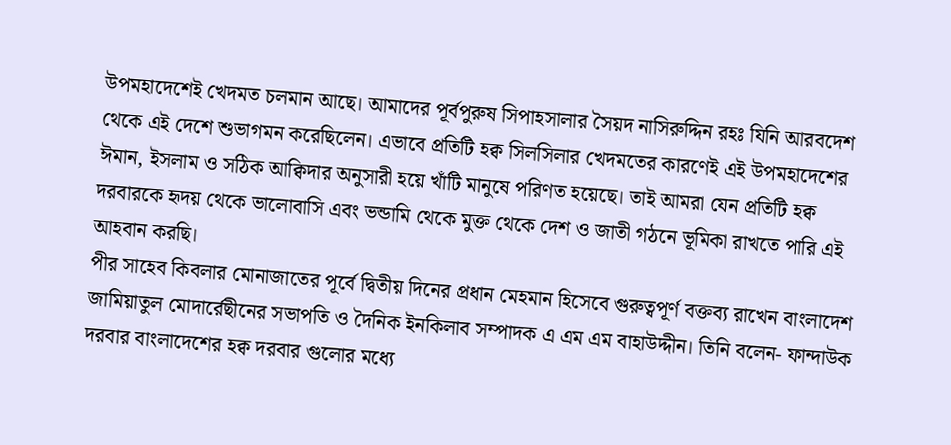উপমহাদেশেই খেদমত চলমান আছে। আমাদের পূর্বপুরুষ সিপাহসালার সৈয়দ নাসিরুদ্দিন রহঃ যিনি আরবদেশ থেকে এই দেশে শুভাগমন করেছিলেন। এভাবে প্রতিটি হক্ব সিলসিলার খেদমতের কারণেই এই উপমহাদেশের ঈমান, ইসলাম ও সঠিক আক্বিদার অনুসারী হয়ে খাঁটি মানুষে পরিণত হয়েছে। তাই আমরা যেন প্রতিটি হক্ব দরবারকে হৃদয় থেকে ভালোবাসি এবং ভন্ডামি থেকে মুক্ত থেকে দেশ ও জাতী গঠনে ভূমিকা রাখতে পারি এই আহবান করছি।
পীর সাহেব কিবলার মোনাজাতের পূর্বে দ্বিতীয় দিনের প্রধান মেহমান হিসেবে গুরুত্বপূর্ণ বক্তব্য রাখেন বাংলাদেশ জামিয়াতুল মোদার্রেছীনের সভাপতি ও দৈনিক ইনকিলাব সম্পাদক এ এম এম বাহাউদ্দীন। তিনি বলেন- ফান্দাউক দরবার বাংলাদেশের হক্ব দরবার গুলোর মধ্যে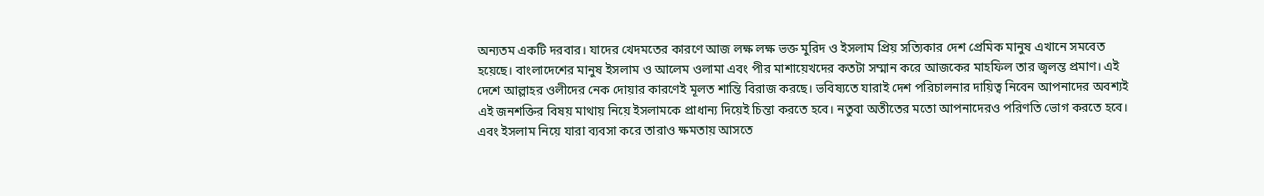অন্যতম একটি দরবার। যাদের খেদমতের কারণে আজ লক্ষ লক্ষ ভক্ত মুরিদ ও ইসলাম প্রিয় সত্যিকার দেশ প্রেমিক মানুষ এখানে সমবেত হয়েছে। বাংলাদেশের মানুষ ইসলাম ও আলেম ওলামা এবং পীর মাশায়েখদের কতটা সম্মান করে আজকের মাহফিল তার জ্বলন্ত প্রমাণ। এই দেশে আল্লাহর ওলীদের নেক দোয়ার কারণেই মূলত শান্তি বিরাজ করছে। ভবিষ্যতে যারাই দেশ পরিচালনার দায়িত্ব নিবেন আপনাদের অবশ্যই এই জনশক্তির বিষয় মাথায় নিয়ে ইসলামকে প্রাধান্য দিয়েই চিন্তা করতে হবে। নতুবা অতীতের মতো আপনাদেরও পরিণতি ভোগ করতে হবে। এবং ইসলাম নিয়ে যারা ব্যবসা করে তারাও ক্ষমতায় আসতে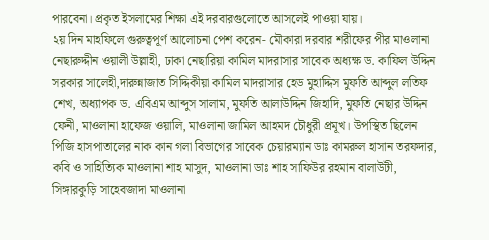পারবেনা। প্রকৃত ইসলামের শিক্ষা এই দরবারগুলোতে আসলেই পাওয়া যায়।
২য় দিন মাহফিলে গুরুত্বপূর্ণ আলোচনা পেশ করেন- মৌকারা দরবার শরীফের পীর মাওলানা নেছারুদ্দীন ওয়ালী উল্লাহী, ঢাকা নেছারিয়া কামিল মাদরাসার সাবেক অধ্যক্ষ ড. কাফিল উদ্দিন সরকার সালেহী,দারুন্নাজাত সিদ্দিকীয়া কামিল মাদরাসার হেড মুহাদ্দিস মুফতি আব্দুল লতিফ শেখ, অধ্যাপক ড. এবিএম আব্দুস সালাম, মুফতি আলাউদ্দিন জিহাদি, মুফতি নেছার উদ্দিন ফেনী, মাওলানা হাফেজ ওয়ালি, মাওলানা জামিল আহমদ চৌধুরী প্রমূখ। উপস্থিত ছিলেন পিজি হাসপাতালের নাক কান গলা বিভাগের সাবেক চেয়ারম্যান ডাঃ কামরুল হাসান তরফদার, কবি ও সাহিত্যিক মাওলানা শাহ মাসুদ, মাওলানা ডাঃ শাহ সাফিউর রহমান বালাউটী, সিঙ্গারকুড়ি সাহেবজাদা মাওলানা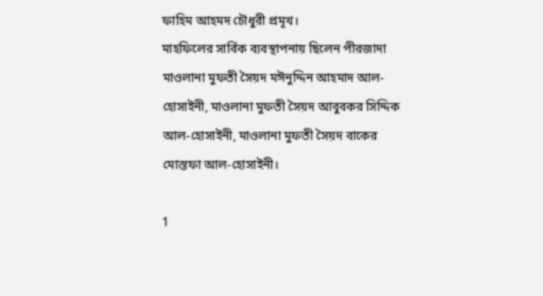ফাহিম আহমদ চৌধুরী প্রমূখ।
মাহফিলের সার্বিক ব্যবস্থাপনায় ছিলেন পীরজাদা মাওলানা মুফতী সৈয়দ মঈনুদ্দিন আহমাদ আল-হোসাইনী, মাওলানা মুফতী সৈয়দ আবুবকর সিদ্দিক আল-হোসাইনী, মাওলানা মুফতী সৈয়দ বাকের মোস্তফা আল-হোসাইনী।

1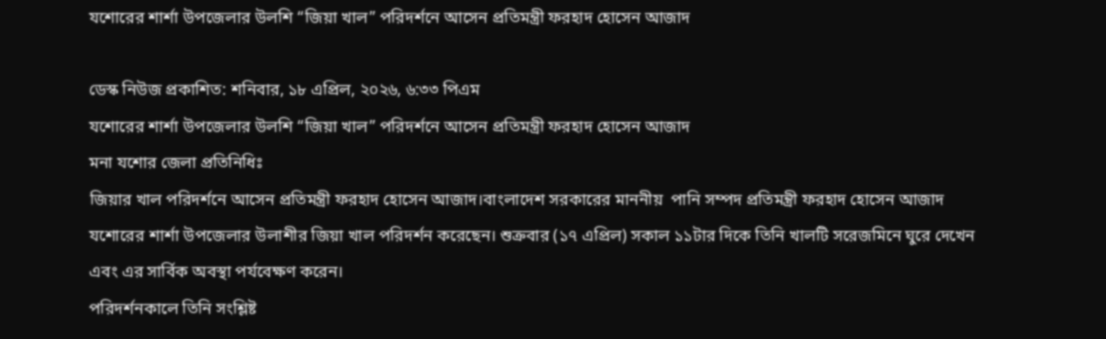যশোরের শার্শা উপজেলার উলশি “জিয়া খাল” পরিদর্শনে আসেন প্রতিমন্ত্রী ফরহাদ হোসেন আজাদ

ডেস্ক নিউজ প্রকাশিত: শনিবার, ১৮ এপ্রিল, ২০২৬, ৬:৩৩ পিএম
যশোরের শার্শা উপজেলার উলশি “জিয়া খাল” পরিদর্শনে আসেন প্রতিমন্ত্রী ফরহাদ হোসেন আজাদ
মনা যশোর জেলা প্রতিনিধিঃ
জিয়ার খাল পরিদর্শনে আসেন প্রতিমন্ত্রী ফরহাদ হোসেন আজাদ।বাংলাদেশ সরকারের মাননীয়  পানি সম্পদ প্রতিমন্ত্রী ফরহাদ হোসেন আজাদ যশোরের শার্শা উপজেলার উলাশীর জিয়া খাল পরিদর্শন করেছেন। শুক্রবার (১৭ এপ্রিল) সকাল ১১টার দিকে তিনি খালটি সরেজমিনে ঘুরে দেখেন এবং এর সার্বিক অবস্থা পর্যবেক্ষণ করেন।
পরিদর্শনকালে তিনি সংশ্লিষ্ট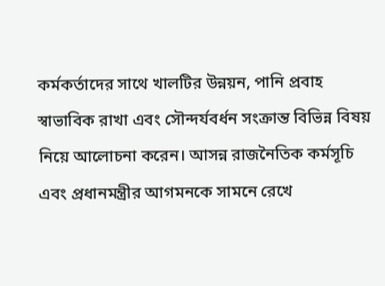কর্মকর্তাদের সাথে খালটির উন্নয়ন, পানি প্রবাহ স্বাভাবিক রাখা এবং সৌন্দর্যবর্ধন সংক্রান্ত বিভিন্ন বিষয় নিয়ে আলোচনা করেন। আসন্ন রাজনৈতিক কর্মসূচি এবং প্রধানমন্ত্রীর আগমনকে সামনে রেখে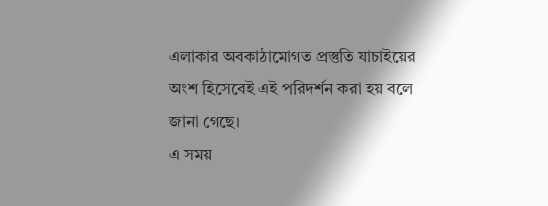এলাকার অবকাঠামোগত প্রস্তুতি যাচাইয়ের অংশ হিসেবেই এই পরিদর্শন করা হয় বলে জানা গেছে।
এ সময়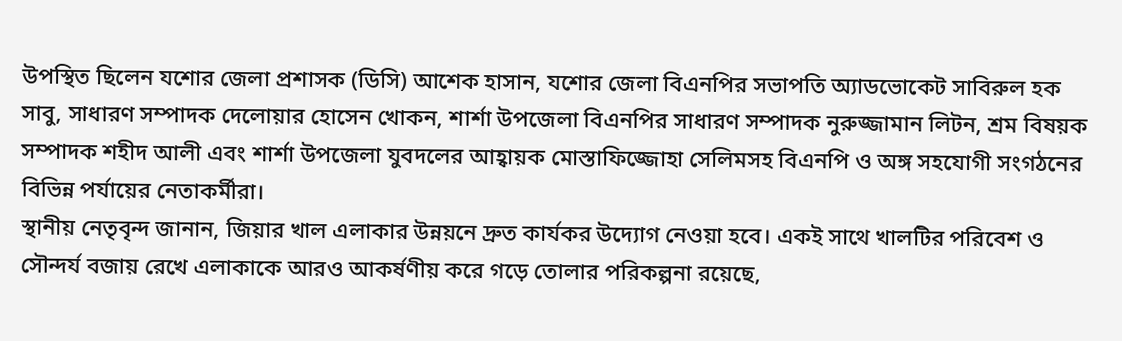উপস্থিত ছিলেন যশোর জেলা প্রশাসক (ডিসি) আশেক হাসান, যশোর জেলা বিএনপির সভাপতি অ্যাডভোকেট সাবিরুল হক সাবু, সাধারণ সম্পাদক দেলোয়ার হোসেন খোকন, শার্শা উপজেলা বিএনপির সাধারণ সম্পাদক নুরুজ্জামান লিটন, শ্রম বিষয়ক সম্পাদক শহীদ আলী এবং শার্শা উপজেলা যুবদলের আহ্বায়ক মোস্তাফিজ্জোহা সেলিমসহ বিএনপি ও অঙ্গ সহযোগী সংগঠনের বিভিন্ন পর্যায়ের নেতাকর্মীরা।
স্থানীয় নেতৃবৃন্দ জানান, জিয়ার খাল এলাকার উন্নয়নে দ্রুত কার্যকর উদ্যোগ নেওয়া হবে। একই সাথে খালটির পরিবেশ ও সৌন্দর্য বজায় রেখে এলাকাকে আরও আকর্ষণীয় করে গড়ে তোলার পরিকল্পনা রয়েছে,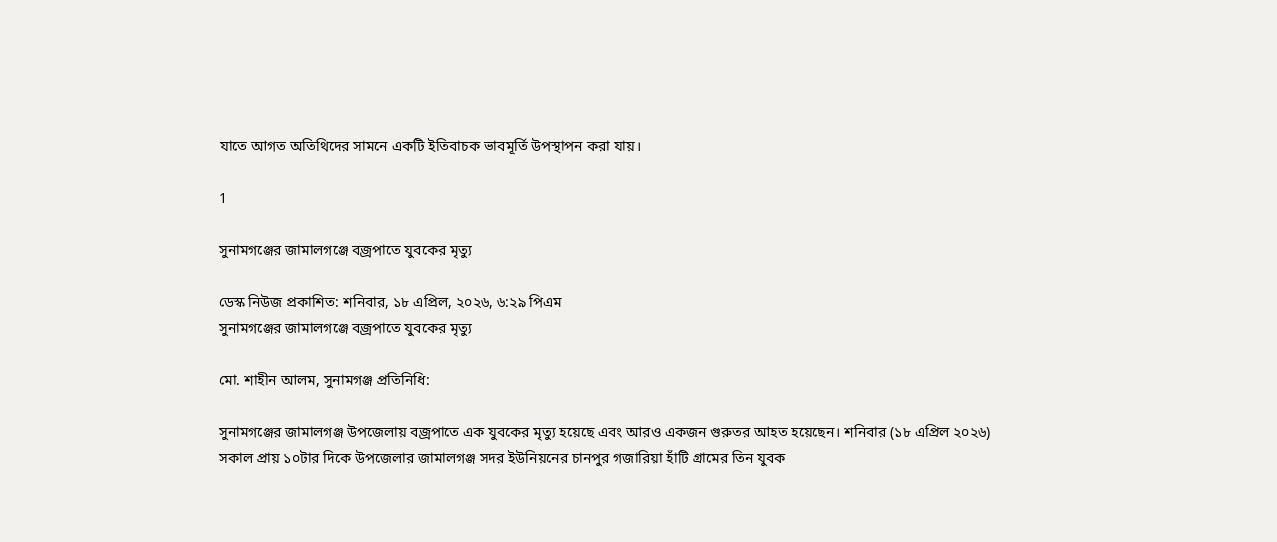যাতে আগত অতিথিদের সামনে একটি ইতিবাচক ভাবমূর্তি উপস্থাপন করা যায়।

1

সুনামগঞ্জের জামালগঞ্জে বজ্রপাতে যুবকের মৃত্যু

ডেস্ক নিউজ প্রকাশিত: শনিবার, ১৮ এপ্রিল, ২০২৬, ৬:২৯ পিএম
সুনামগঞ্জের জামালগঞ্জে বজ্রপাতে যুবকের মৃত্যু

মো. শাহীন আলম, সুনামগঞ্জ প্রতিনিধি:

সুনামগঞ্জের জামালগঞ্জ উপজেলায় বজ্রপাতে এক যুবকের মৃত্যু হয়েছে এবং আরও একজন গুরুতর আহত হয়েছেন। শনিবার (১৮ এপ্রিল ২০২৬) সকাল প্রায় ১০টার দিকে উপজেলার জামালগঞ্জ সদর ইউনিয়নের চানপুর গজারিয়া হাঁটি গ্রামের তিন যুবক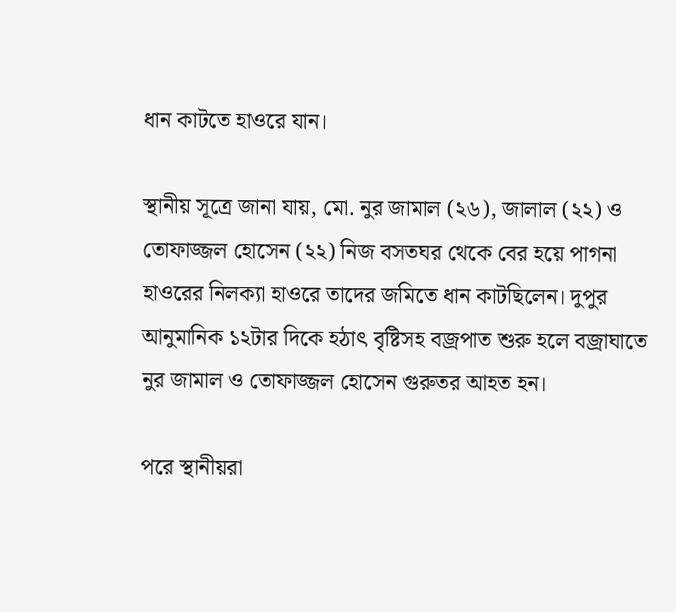ধান কাটতে হাওরে যান।

স্থানীয় সূত্রে জানা যায়, মো. নুর জামাল (২৬), জালাল (২২) ও তোফাজ্জল হোসেন (২২) নিজ বসতঘর থেকে বের হয়ে পাগনা হাওরের নিলক্যা হাওরে তাদের জমিতে ধান কাটছিলেন। দুপুর আনুমানিক ১২টার দিকে হঠাৎ বৃষ্টিসহ বজ্রপাত শুরু হলে বজ্রাঘাতে নুর জামাল ও তোফাজ্জল হোসেন গুরুতর আহত হন।

পরে স্থানীয়রা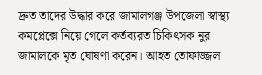দ্রুত তাদের উদ্ধার করে জামালগঞ্জ উপজেলা স্বাস্থ্য কমপ্লেক্সে নিয়ে গেলে কর্তব্যরত চিকিৎসক নুর জামালকে মৃত ঘোষণা করেন। আহত তোফাজ্জল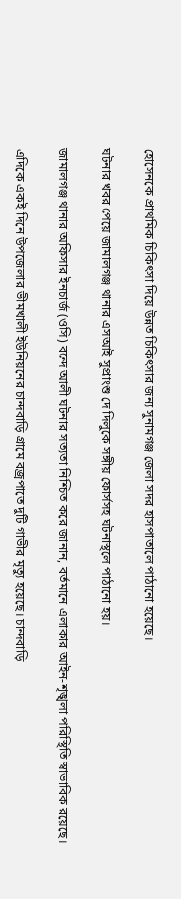হোসেনকে প্রাথমিক চিকিৎসা দিয়ে উন্নত চিকিৎসার জন্য সুনামগঞ্জ জেলা সদর হাসপাতালে পাঠানো হয়েছে।

ঘটনার খবর পেয়ে জামালগঞ্জ থানার এসআই সুপ্রাংশু দে দিলুকে সঙ্গীয় ফোর্সসহ ঘটনাস্থলে পাঠানো হয়।

জামালগঞ্জ থানার অফিসার ইনচার্জ (ওসি) বন্দে আলী ঘটনার সত্যতা নিশ্চিত করে জানান, বর্তমানে এলাকার আইন-শৃঙ্খলা পরিস্থিতি স্বাভাবিক রয়েছে।

এদিকে একই দিনে উপজেলার ভীমখালী ইউনিয়নের চান্দবাড়ি গ্রামে বজ্রপাতে দুটি গাভীর মৃত্যু হয়েছে। চান্দবাড়ি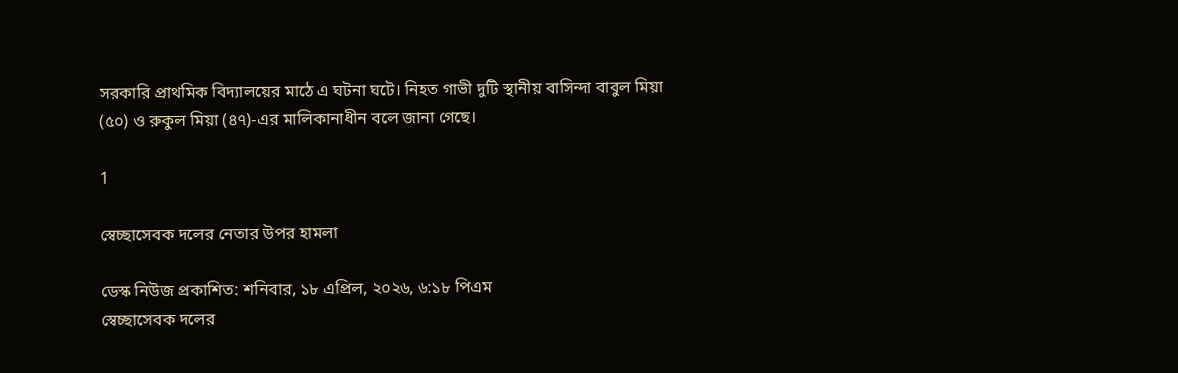সরকারি প্রাথমিক বিদ্যালয়ের মাঠে এ ঘটনা ঘটে। নিহত গাভী দুটি স্থানীয় বাসিন্দা বাবুল মিয়া (৫০) ও রুকুল মিয়া (৪৭)-এর মালিকানাধীন বলে জানা গেছে।

1

স্বেচ্ছাসেবক দলের নেতার উপর হামলা

ডেস্ক নিউজ প্রকাশিত: শনিবার, ১৮ এপ্রিল, ২০২৬, ৬:১৮ পিএম
স্বেচ্ছাসেবক দলের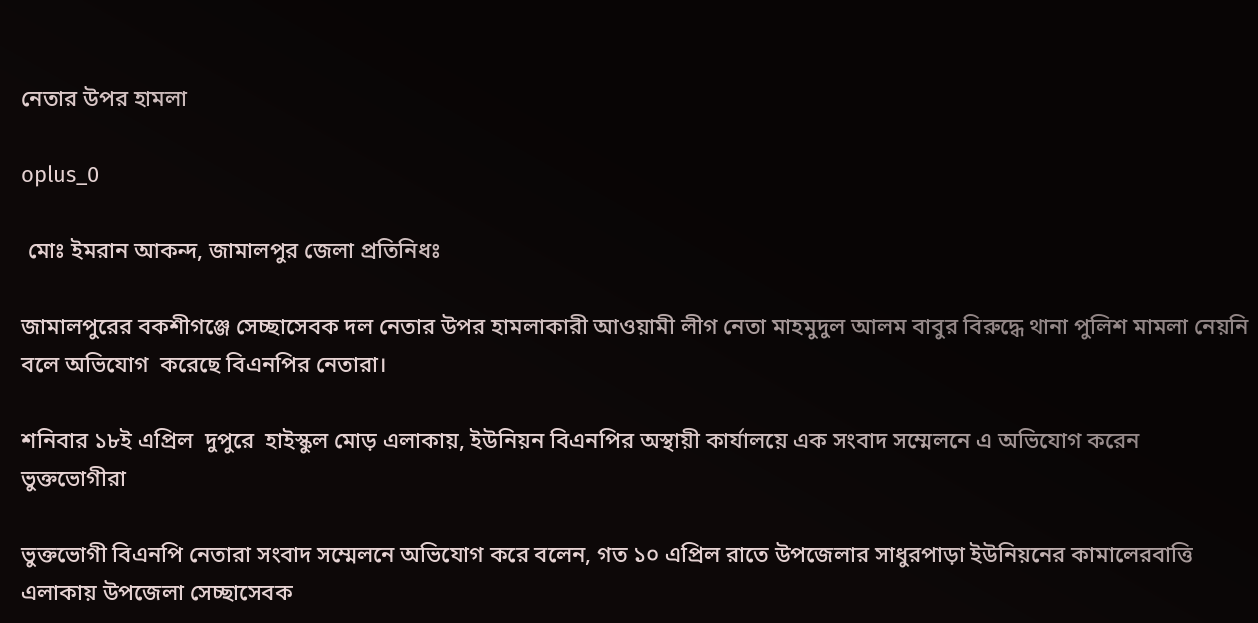নেতার উপর হামলা

oplus_0

 মোঃ ইমরান আকন্দ, জামালপুর জেলা প্রতিনিধঃ

জামালপুরের বকশীগঞ্জে সেচ্ছাসেবক দল নেতার উপর হামলাকারী আওয়ামী লীগ নেতা মাহমুদুল আলম বাবুর বিরুদ্ধে থানা পুলিশ মামলা নেয়নি বলে অভিযোগ  করেছে বিএনপির নেতারা।

শনিবার ১৮ই এপ্রিল  দুপুরে  হাইস্কুল মোড় এলাকায়, ইউনিয়ন বিএনপির অস্থায়ী কার্যালয়ে এক সংবাদ সম্মেলনে এ অভিযোগ করেন ভুক্তভোগীরা

ভুক্তভোগী বিএনপি নেতারা সংবাদ সম্মেলনে অভিযোগ করে বলেন, গত ১০ এপ্রিল রাতে উপজেলার সাধুরপাড়া ইউনিয়নের কামালেরবাত্তি এলাকায় উপজেলা সেচ্ছাসেবক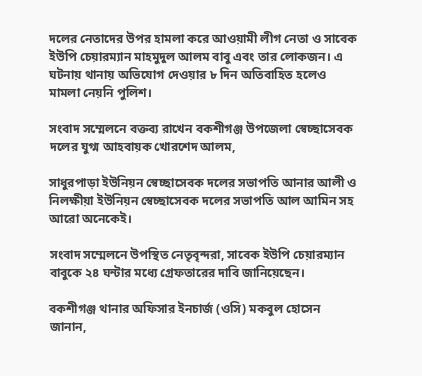দলের নেতাদের উপর হামলা করে আওয়ামী লীগ নেতা ও সাবেক ইউপি চেয়ারম্যান মাহমুদুল আলম বাবু এবং তার লোকজন। এ ঘটনায় থানায় অভিযোগ দেওয়ার ৮ দিন অতিবাহিত হলেও মামলা নেয়নি পুলিশ।

সংবাদ সম্মেলনে বক্তব্য রাখেন বকশীগঞ্জ উপজেলা স্বেচ্ছাসেবক দলের যুগ্ম আহবায়ক খোরশেদ আলম,

সাধুরপাড়া ইউনিয়ন স্বেচ্ছাসেবক দলের সভাপতি আনার আলী ও নিলক্ষীয়া ইউনিয়ন স্বেচ্ছাসেবক দলের সভাপতি আল আমিন সহ আরো অনেকেই।

সংবাদ সম্মেলনে উপস্থিত নেতৃবৃন্দরা, সাবেক ইউপি চেয়ারম্যান বাবুকে ২৪ ঘন্টার মধ্যে গ্রেফতারের দাবি জানিয়েছেন।

বকশীগঞ্জ থানার অফিসার ইনচার্জ (ওসি) মকবুল হোসেন জানান,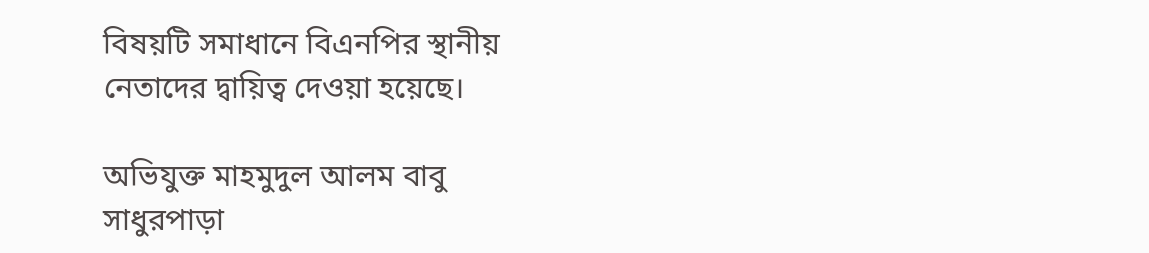বিষয়টি সমাধানে বিএনপির স্থানীয় নেতাদের দ্বায়িত্ব দেওয়া হয়েছে।

অভিযুক্ত মাহমুদুল আলম বাবু সাধুরপাড়া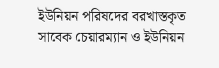ইউনিয়ন পরিষদের বরখাস্তকৃত সাবেক চেয়ারম্যান ও ইউনিয়ন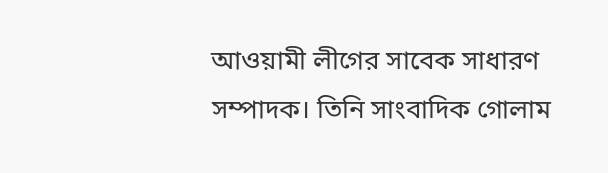আওয়ামী লীগের সাবেক সাধারণ সম্পাদক। তিনি সাংবাদিক গোলাম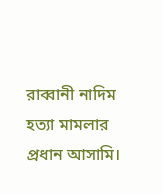রাব্বানী নাদিম হত্যা মামলার প্রধান আসামি।